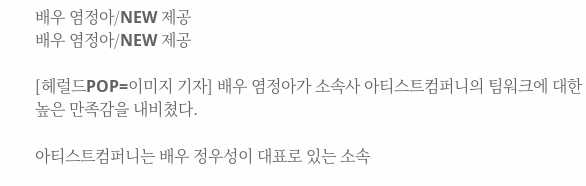배우 염정아/NEW 제공
배우 염정아/NEW 제공

[헤럴드POP=이미지 기자] 배우 염정아가 소속사 아티스트컴퍼니의 팀워크에 대한 높은 만족감을 내비쳤다.

아티스트컴퍼니는 배우 정우성이 대표로 있는 소속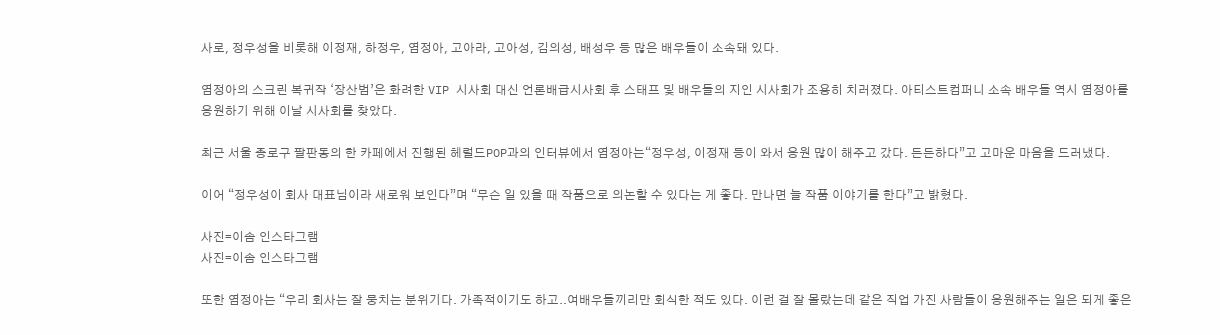사로, 정우성을 비롯해 이정재, 하정우, 염정아, 고아라, 고아성, 김의성, 배성우 등 많은 배우들이 소속돼 있다.

염정아의 스크린 복귀작 ‘장산범’은 화려한 VIP 시사회 대신 언론배급시사회 후 스태프 및 배우들의 지인 시사회가 조용히 치러졌다. 아티스트컴퍼니 소속 배우들 역시 염정아를 응원하기 위해 이날 시사회를 찾았다.

최근 서울 종로구 팔판동의 한 카페에서 진행된 헤럴드POP과의 인터뷰에서 염정아는“정우성, 이정재 등이 와서 응원 많이 해주고 갔다. 든든하다”고 고마운 마음을 드러냈다.

이어 “정우성이 회사 대표님이라 새로워 보인다”며 “무슨 일 있을 때 작품으로 의논할 수 있다는 게 좋다. 만나면 늘 작품 이야기를 한다”고 밝혔다.

사진=이솜 인스타그램
사진=이솜 인스타그램

또한 염정아는 “우리 회사는 잘 뭉치는 분위기다. 가족적이기도 하고..여배우들끼리만 회식한 적도 있다. 이런 걸 잘 몰랐는데 같은 직업 가진 사람들이 응원해주는 일은 되게 좋은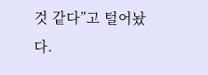것 같다”고 털어놨다.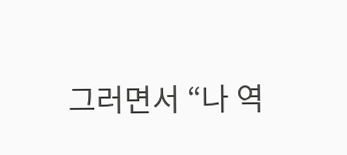그러면서 “나 역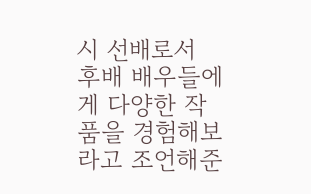시 선배로서 후배 배우들에게 다양한 작품을 경험해보라고 조언해준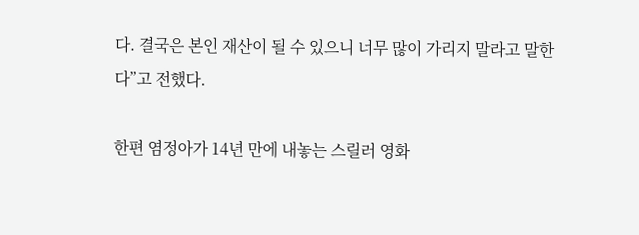다. 결국은 본인 재산이 될 수 있으니 너무 많이 가리지 말라고 말한다”고 전했다.

한편 염정아가 14년 만에 내놓는 스릴러 영화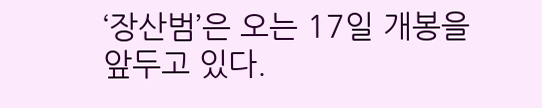‘장산범’은 오는 17일 개봉을 앞두고 있다.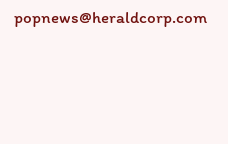popnews@heraldcorp.com